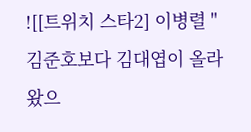![[트위치 스타2] 이병렬 "김준호보다 김대엽이 올라왔으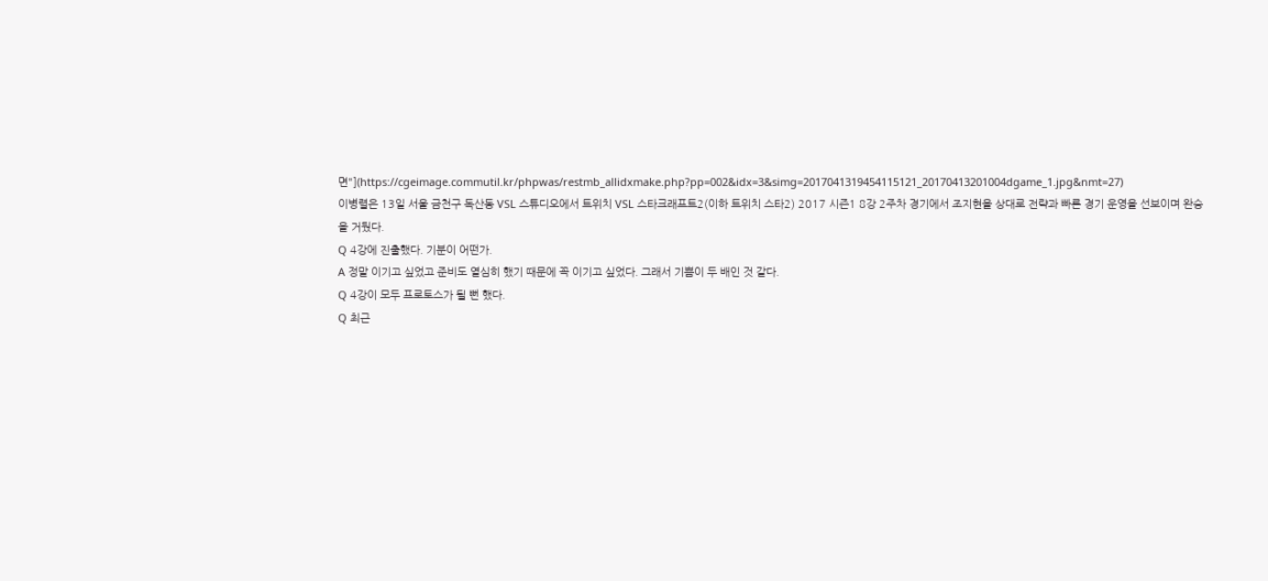면"](https://cgeimage.commutil.kr/phpwas/restmb_allidxmake.php?pp=002&idx=3&simg=2017041319454115121_20170413201004dgame_1.jpg&nmt=27)
이병렬은 13일 서울 금천구 독산동 VSL 스튜디오에서 트위치 VSL 스타크래프트2(이하 트위치 스타2) 2017 시즌1 8강 2주차 경기에서 조지현을 상대로 전략과 빠른 경기 운영을 선보이며 완승을 거뒀다.
Q 4강에 진출했다. 기분이 어떤가.
A 정말 이기고 싶었고 준비도 열심히 했기 때문에 꼭 이기고 싶었다. 그래서 기쁨이 두 배인 것 같다.
Q 4강이 모두 프로토스가 될 뻔 했다.
Q 최근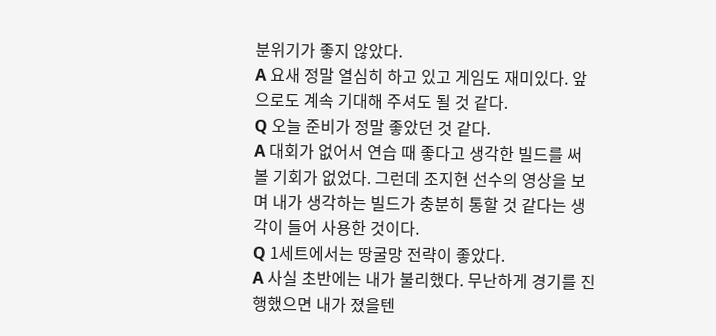분위기가 좋지 않았다.
A 요새 정말 열심히 하고 있고 게임도 재미있다. 앞으로도 계속 기대해 주셔도 될 것 같다.
Q 오늘 준비가 정말 좋았던 것 같다.
A 대회가 없어서 연습 때 좋다고 생각한 빌드를 써 볼 기회가 없었다. 그런데 조지현 선수의 영상을 보며 내가 생각하는 빌드가 충분히 통할 것 같다는 생각이 들어 사용한 것이다.
Q 1세트에서는 땅굴망 전략이 좋았다.
A 사실 초반에는 내가 불리했다. 무난하게 경기를 진행했으면 내가 졌을텐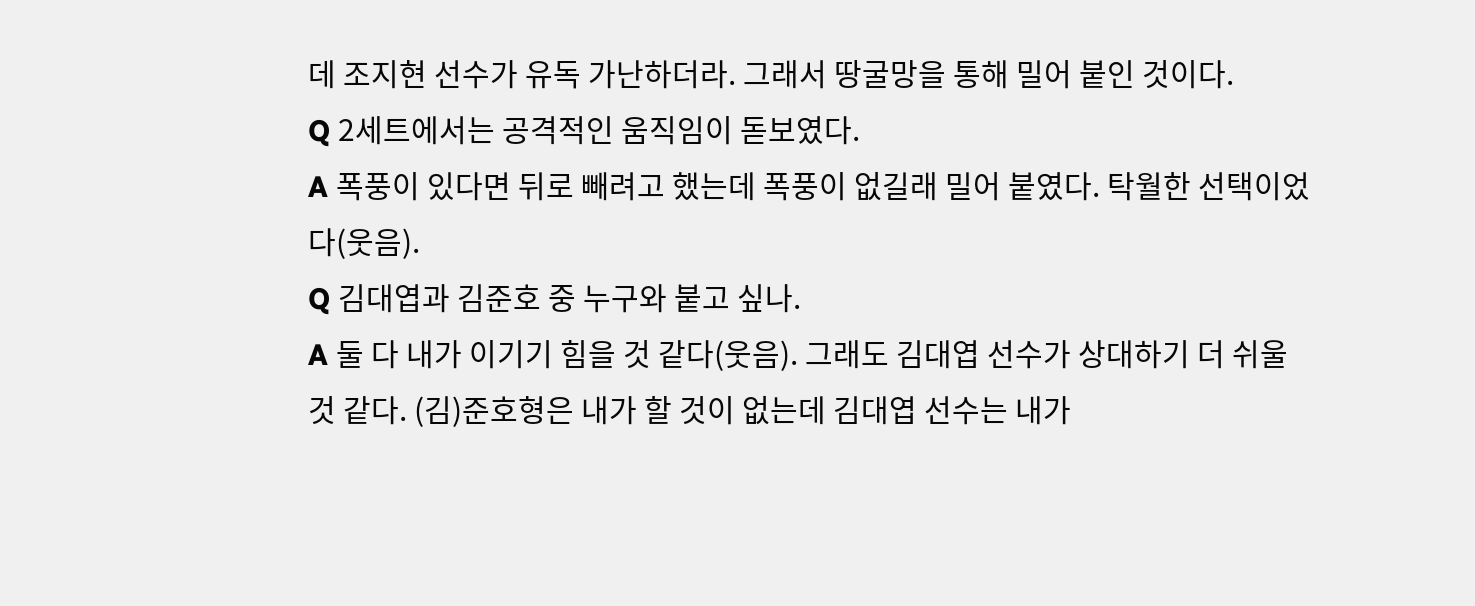데 조지현 선수가 유독 가난하더라. 그래서 땅굴망을 통해 밀어 붙인 것이다.
Q 2세트에서는 공격적인 움직임이 돋보였다.
A 폭풍이 있다면 뒤로 빼려고 했는데 폭풍이 없길래 밀어 붙였다. 탁월한 선택이었다(웃음).
Q 김대엽과 김준호 중 누구와 붙고 싶나.
A 둘 다 내가 이기기 힘을 것 같다(웃음). 그래도 김대엽 선수가 상대하기 더 쉬울 것 같다. (김)준호형은 내가 할 것이 없는데 김대엽 선수는 내가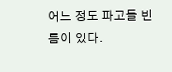어느 정도 파고들 빈틈이 있다.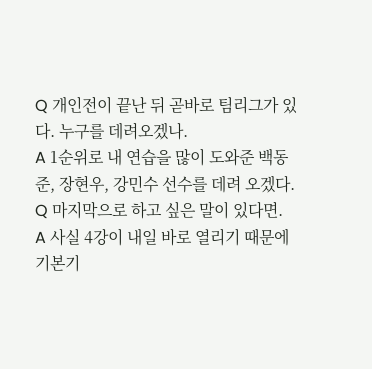Q 개인전이 끝난 뒤 곧바로 팀리그가 있다. 누구를 데려오겠나.
A 1순위로 내 연습을 많이 도와준 백동준, 장현우, 강민수 선수를 데려 오겠다.
Q 마지막으로 하고 싶은 말이 있다면.
A 사실 4강이 내일 바로 열리기 때문에 기본기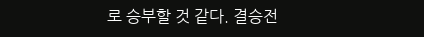로 승부할 것 같다. 결승전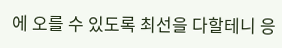에 오를 수 있도록 최선을 다할테니 응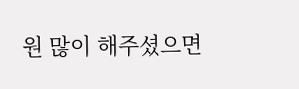원 많이 해주셨으면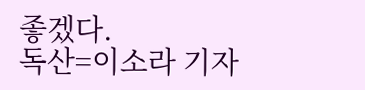좋겠다.
독산=이소라 기자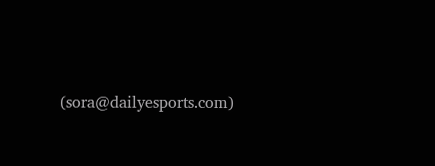(sora@dailyesports.com)